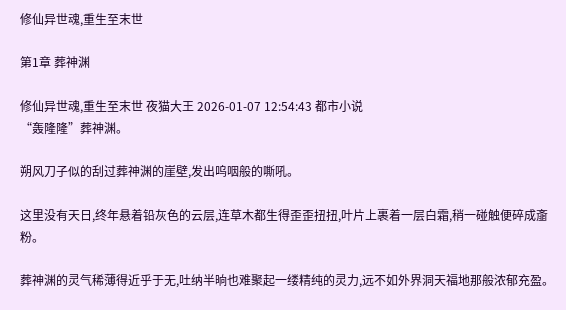修仙异世魂,重生至末世

第1章 葬神渊

修仙异世魂,重生至末世 夜猫大王 2026-01-07 12:54:43 都市小说
“轰隆隆”葬神渊。

朔风刀子似的刮过葬神渊的崖壁,发出呜咽般的嘶吼。

这里没有天日,终年悬着铅灰色的云层,连草木都生得歪歪扭扭,叶片上裹着一层白霜,稍一碰触便碎成齑粉。

葬神渊的灵气稀薄得近乎于无,吐纳半晌也难聚起一缕精纯的灵力,远不如外界洞天福地那般浓郁充盈。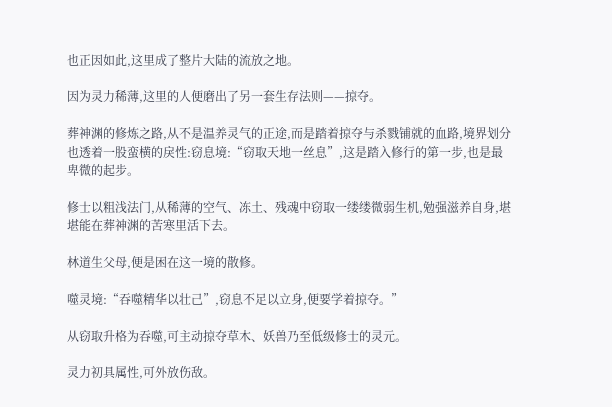也正因如此,这里成了整片大陆的流放之地。

因为灵力稀薄,这里的人便磨出了另一套生存法则——掠夺。

葬神渊的修炼之路,从不是温养灵气的正途,而是踏着掠夺与杀戮铺就的血路,境界划分也透着一股蛮横的戾性:窃息境:“窃取天地一丝息”,这是踏入修行的第一步,也是最卑微的起步。

修士以粗浅法门,从稀薄的空气、冻土、残魂中窃取一缕缕微弱生机,勉强滋养自身,堪堪能在葬神渊的苦寒里活下去。

林道生父母,便是困在这一境的散修。

噬灵境:“吞噬精华以壮己”,窃息不足以立身,便要学着掠夺。”

从窃取升格为吞噬,可主动掠夺草木、妖兽乃至低级修士的灵元。

灵力初具属性,可外放伤敌。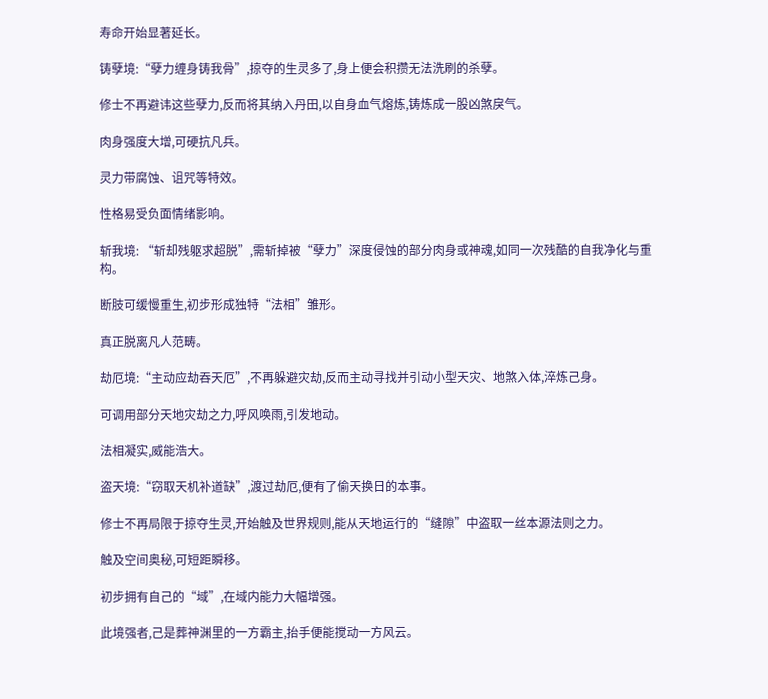寿命开始显著延长。

铸孽境:“孽力缠身铸我骨”,掠夺的生灵多了,身上便会积攒无法洗刷的杀孽。

修士不再避讳这些孽力,反而将其纳入丹田,以自身血气熔炼,铸炼成一股凶煞戾气。

肉身强度大增,可硬抗凡兵。

灵力带腐蚀、诅咒等特效。

性格易受负面情绪影响。

斩我境: “斩却残躯求超脱”,需斩掉被“孽力”深度侵蚀的部分肉身或神魂,如同一次残酷的自我净化与重构。

断肢可缓慢重生,初步形成独特“法相”雏形。

真正脱离凡人范畴。

劫厄境:“主动应劫吞天厄”,不再躲避灾劫,反而主动寻找并引动小型天灾、地煞入体,淬炼己身。

可调用部分天地灾劫之力,呼风唤雨,引发地动。

法相凝实,威能浩大。

盗天境:“窃取天机补道缺”,渡过劫厄,便有了偷天换日的本事。

修士不再局限于掠夺生灵,开始触及世界规则,能从天地运行的“缝隙”中盗取一丝本源法则之力。

触及空间奥秘,可短距瞬移。

初步拥有自己的“域”,在域内能力大幅增强。

此境强者,己是葬神渊里的一方霸主,抬手便能搅动一方风云。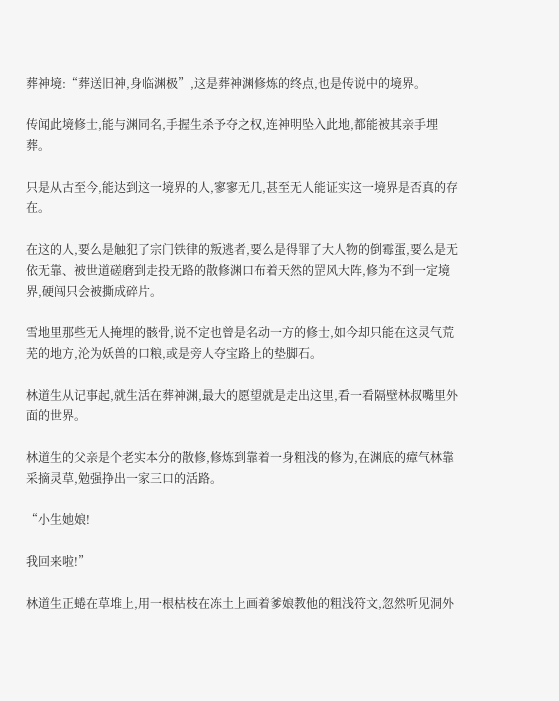葬神境:“葬送旧神,身临渊极”,这是葬神渊修炼的终点,也是传说中的境界。

传闻此境修士,能与渊同名,手握生杀予夺之权,连神明坠入此地,都能被其亲手埋葬。

只是从古至今,能达到这一境界的人,寥寥无几,甚至无人能证实这一境界是否真的存在。

在这的人,要么是触犯了宗门铁律的叛逃者,要么是得罪了大人物的倒霉蛋,要么是无依无靠、被世道磋磨到走投无路的散修渊口布着天然的罡风大阵,修为不到一定境界,硬闯只会被撕成碎片。

雪地里那些无人掩埋的骸骨,说不定也曾是名动一方的修士,如今却只能在这灵气荒芜的地方,沦为妖兽的口粮,或是旁人夺宝路上的垫脚石。

林道生从记事起,就生活在葬神渊,最大的愿望就是走出这里,看一看隔壁林叔嘴里外面的世界。

林道生的父亲是个老实本分的散修,修炼到靠着一身粗浅的修为,在渊底的瘴气林靠采摘灵草,勉强挣出一家三口的活路。

“小生她娘!

我回来啦!”

林道生正蜷在草堆上,用一根枯枝在冻土上画着爹娘教他的粗浅符文,忽然听见洞外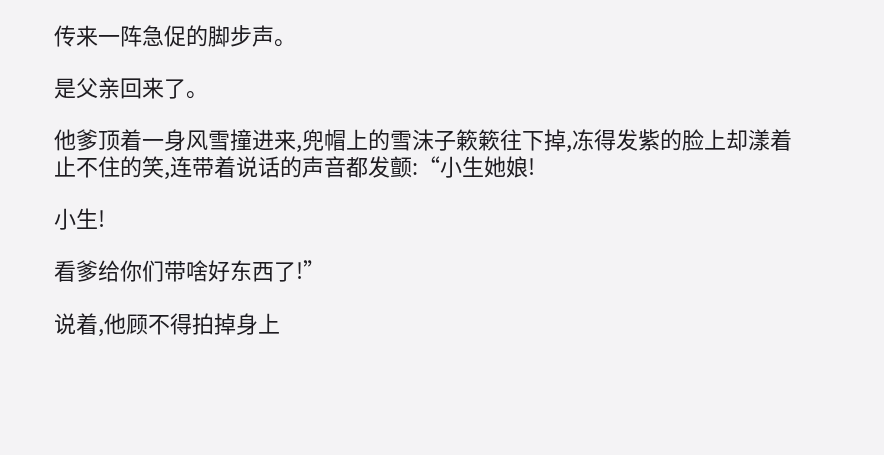传来一阵急促的脚步声。

是父亲回来了。

他爹顶着一身风雪撞进来,兜帽上的雪沫子簌簌往下掉,冻得发紫的脸上却漾着止不住的笑,连带着说话的声音都发颤:“小生她娘!

小生!

看爹给你们带啥好东西了!”

说着,他顾不得拍掉身上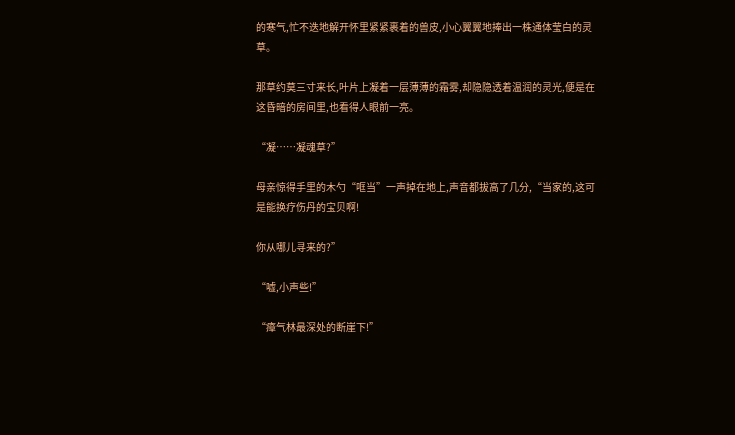的寒气,忙不迭地解开怀里紧紧裹着的兽皮,小心翼翼地捧出一株通体莹白的灵草。

那草约莫三寸来长,叶片上凝着一层薄薄的霜雾,却隐隐透着温润的灵光,便是在这昏暗的房间里,也看得人眼前一亮。

“凝……凝魂草?”

母亲惊得手里的木勺“哐当”一声掉在地上,声音都拔高了几分,“当家的,这可是能换疗伤丹的宝贝啊!

你从哪儿寻来的?”

“嘘,小声些!”

“瘴气林最深处的断崖下!”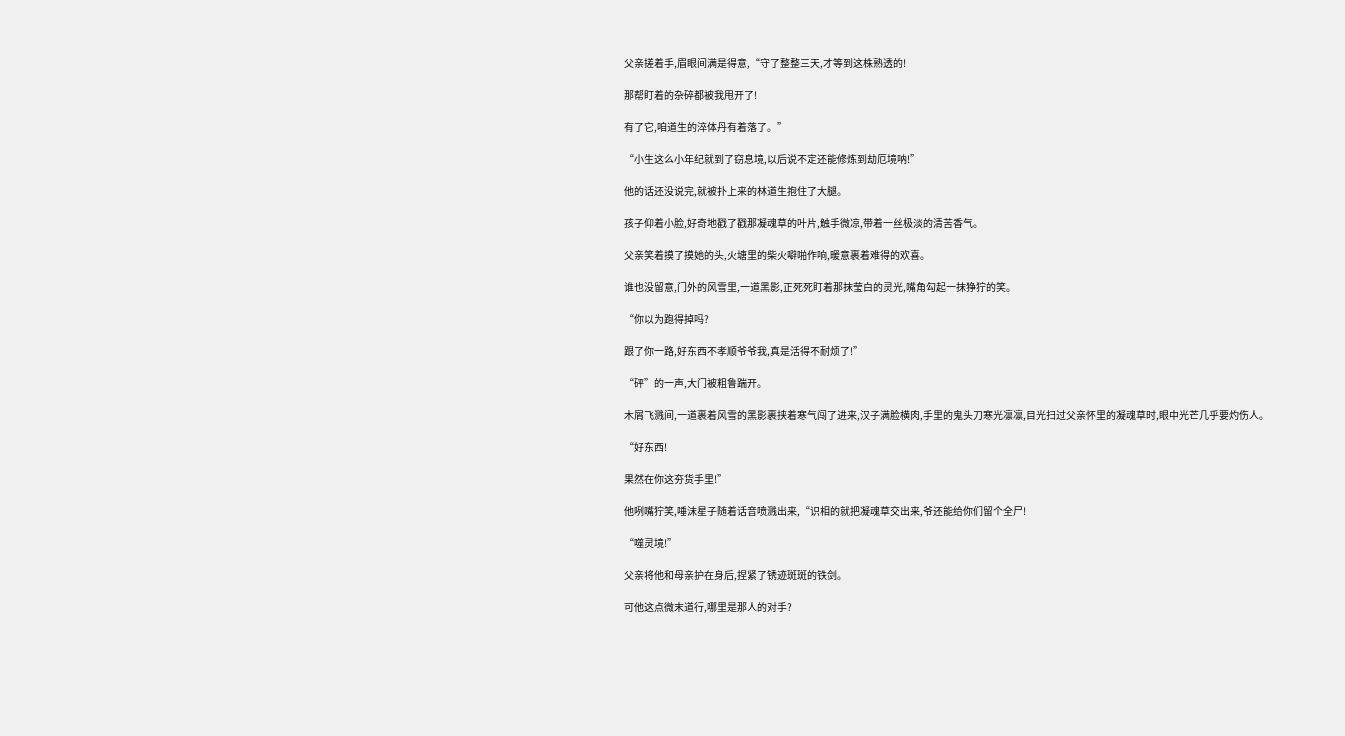父亲搓着手,眉眼间满是得意,“守了整整三天,才等到这株熟透的!

那帮盯着的杂碎都被我甩开了!

有了它,咱道生的淬体丹有着落了。”

“小生这么小年纪就到了窃息境,以后说不定还能修炼到劫厄境呐!”

他的话还没说完,就被扑上来的林道生抱住了大腿。

孩子仰着小脸,好奇地戳了戳那凝魂草的叶片,触手微凉,带着一丝极淡的清苦香气。

父亲笑着摸了摸她的头,火塘里的柴火噼啪作响,暖意裹着难得的欢喜。

谁也没留意,门外的风雪里,一道黑影,正死死盯着那抹莹白的灵光,嘴角勾起一抹狰狞的笑。

“你以为跑得掉吗?

跟了你一路,好东西不孝顺爷爷我,真是活得不耐烦了!”

“砰”的一声,大门被粗鲁踹开。

木屑飞溅间,一道裹着风雪的黑影裹挟着寒气闯了进来,汉子满脸横肉,手里的鬼头刀寒光凛凛,目光扫过父亲怀里的凝魂草时,眼中光芒几乎要灼伤人。

“好东西!

果然在你这夯货手里!”

他咧嘴狞笑,唾沫星子随着话音喷溅出来,“识相的就把凝魂草交出来,爷还能给你们留个全尸!

“噬灵境!”

父亲将他和母亲护在身后,捏紧了锈迹斑斑的铁剑。

可他这点微末道行,哪里是那人的对手?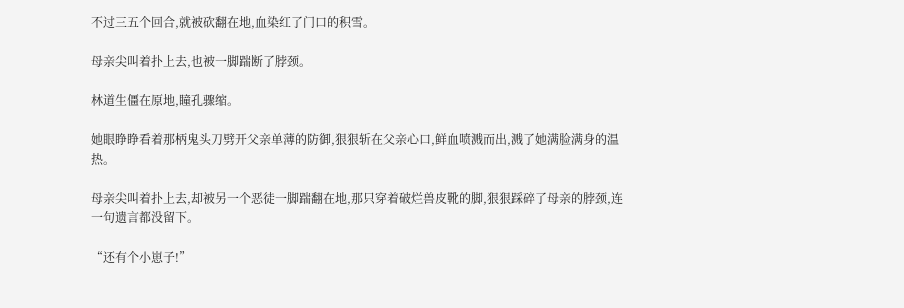不过三五个回合,就被砍翻在地,血染红了门口的积雪。

母亲尖叫着扑上去,也被一脚踹断了脖颈。

林道生僵在原地,瞳孔骤缩。

她眼睁睁看着那柄鬼头刀劈开父亲单薄的防御,狠狠斩在父亲心口,鲜血喷溅而出,溅了她满脸满身的温热。

母亲尖叫着扑上去,却被另一个恶徒一脚踹翻在地,那只穿着破烂兽皮靴的脚,狠狠踩碎了母亲的脖颈,连一句遗言都没留下。

“还有个小崽子!”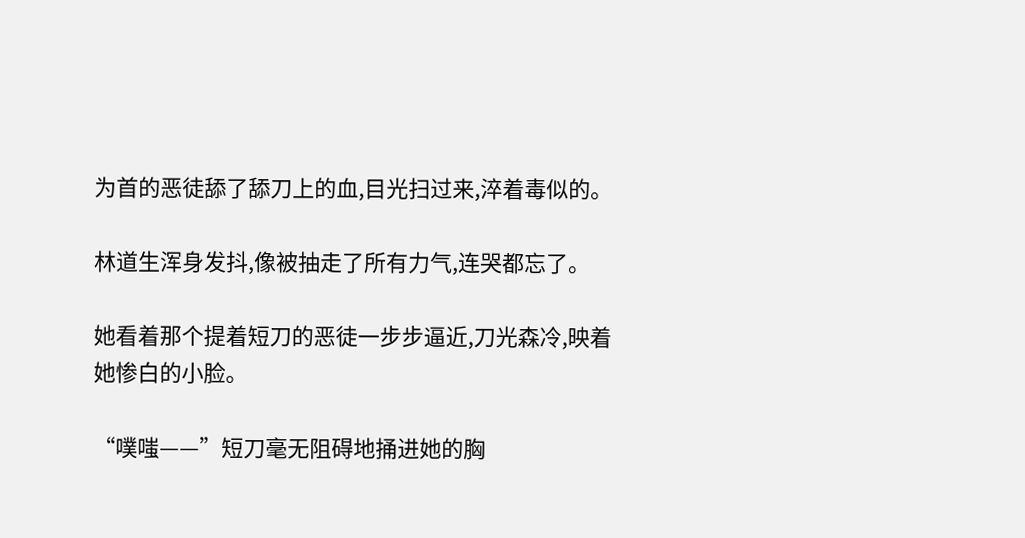为首的恶徒舔了舔刀上的血,目光扫过来,淬着毒似的。

林道生浑身发抖,像被抽走了所有力气,连哭都忘了。

她看着那个提着短刀的恶徒一步步逼近,刀光森冷,映着她惨白的小脸。

“噗嗤——”短刀毫无阻碍地捅进她的胸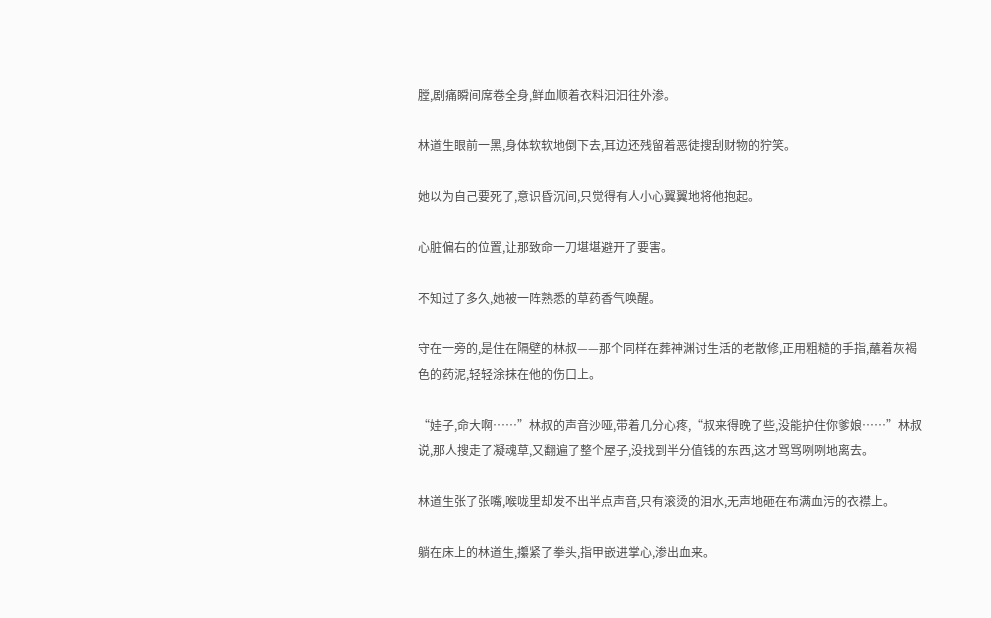膛,剧痛瞬间席卷全身,鲜血顺着衣料汩汩往外渗。

林道生眼前一黑,身体软软地倒下去,耳边还残留着恶徒搜刮财物的狞笑。

她以为自己要死了,意识昏沉间,只觉得有人小心翼翼地将他抱起。

心脏偏右的位置,让那致命一刀堪堪避开了要害。

不知过了多久,她被一阵熟悉的草药香气唤醒。

守在一旁的,是住在隔壁的林叔——那个同样在葬神渊讨生活的老散修,正用粗糙的手指,蘸着灰褐色的药泥,轻轻涂抹在他的伤口上。

“娃子,命大啊……”林叔的声音沙哑,带着几分心疼,“叔来得晚了些,没能护住你爹娘……”林叔说,那人搜走了凝魂草,又翻遍了整个屋子,没找到半分值钱的东西,这才骂骂咧咧地离去。

林道生张了张嘴,喉咙里却发不出半点声音,只有滚烫的泪水,无声地砸在布满血污的衣襟上。

躺在床上的林道生,攥紧了拳头,指甲嵌进掌心,渗出血来。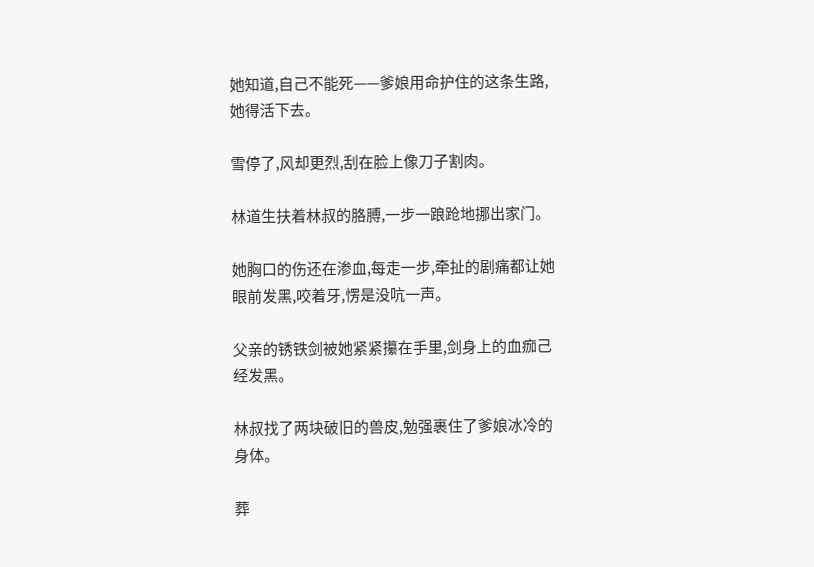她知道,自己不能死——爹娘用命护住的这条生路,她得活下去。

雪停了,风却更烈,刮在脸上像刀子割肉。

林道生扶着林叔的胳膊,一步一踉跄地挪出家门。

她胸口的伤还在渗血,每走一步,牵扯的剧痛都让她眼前发黑,咬着牙,愣是没吭一声。

父亲的锈铁剑被她紧紧攥在手里,剑身上的血痂己经发黑。

林叔找了两块破旧的兽皮,勉强裹住了爹娘冰冷的身体。

葬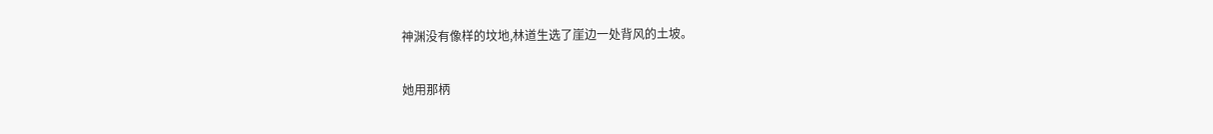神渊没有像样的坟地,林道生选了崖边一处背风的土坡。

她用那柄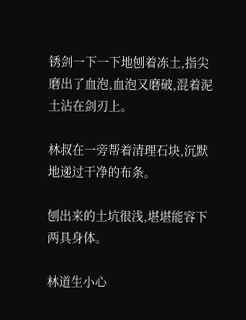锈剑一下一下地刨着冻土,指尖磨出了血泡,血泡又磨破,混着泥土沾在剑刃上。

林叔在一旁帮着清理石块,沉默地递过干净的布条。

刨出来的土坑很浅,堪堪能容下两具身体。

林道生小心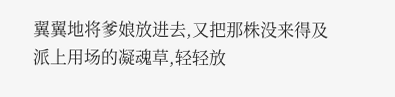翼翼地将爹娘放进去,又把那株没来得及派上用场的凝魂草,轻轻放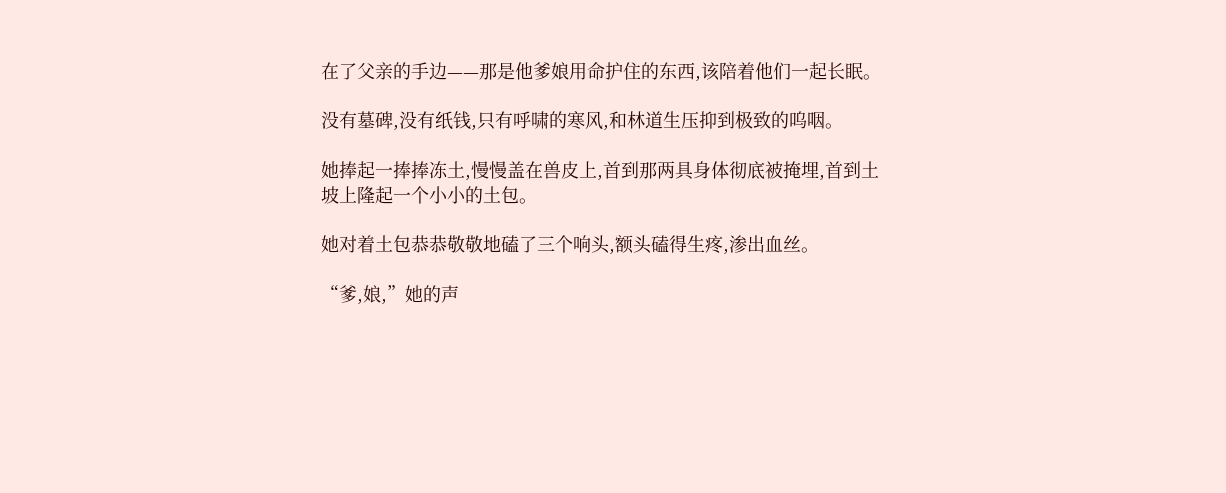在了父亲的手边——那是他爹娘用命护住的东西,该陪着他们一起长眠。

没有墓碑,没有纸钱,只有呼啸的寒风,和林道生压抑到极致的呜咽。

她捧起一捧捧冻土,慢慢盖在兽皮上,首到那两具身体彻底被掩埋,首到土坡上隆起一个小小的土包。

她对着土包恭恭敬敬地磕了三个响头,额头磕得生疼,渗出血丝。

“爹,娘,”她的声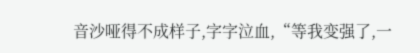音沙哑得不成样子,字字泣血,“等我变强了,一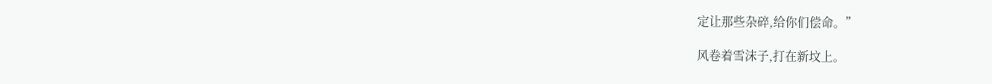定让那些杂碎,给你们偿命。”

风卷着雪沫子,打在新坟上。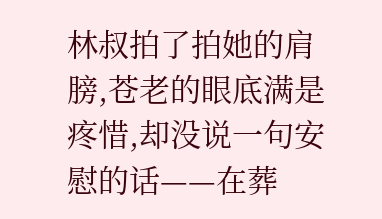林叔拍了拍她的肩膀,苍老的眼底满是疼惜,却没说一句安慰的话——在葬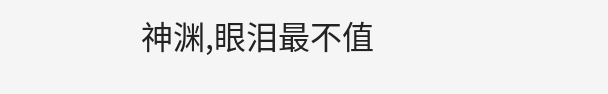神渊,眼泪最不值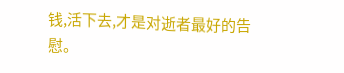钱,活下去,才是对逝者最好的告慰。